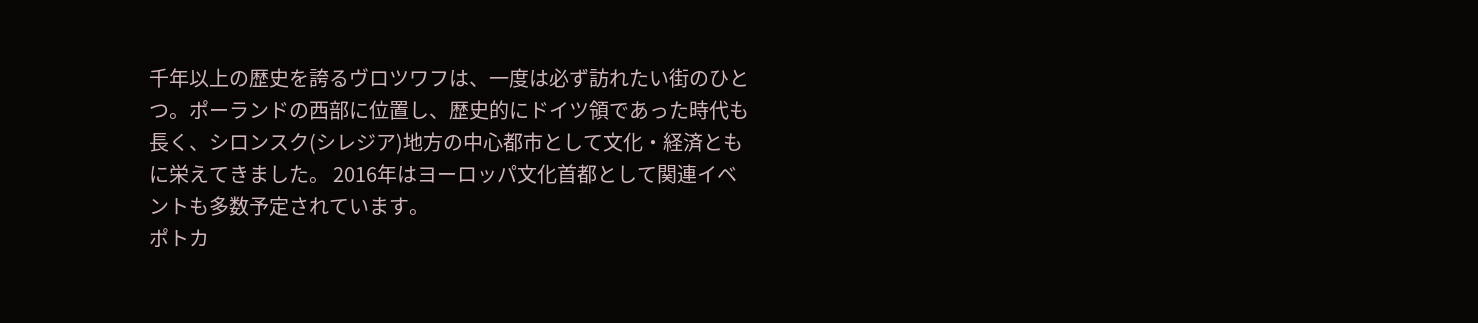千年以上の歴史を誇るヴロツワフは、一度は必ず訪れたい街のひとつ。ポーランドの西部に位置し、歴史的にドイツ領であった時代も長く、シロンスク(シレジア)地方の中心都市として文化・経済ともに栄えてきました。 2016年はヨーロッパ文化首都として関連イベントも多数予定されています。
ポトカ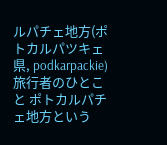ルパチェ地方(ポトカルパツキェ県, podkarpackie) 旅行者のひとこと ポトカルパチェ地方という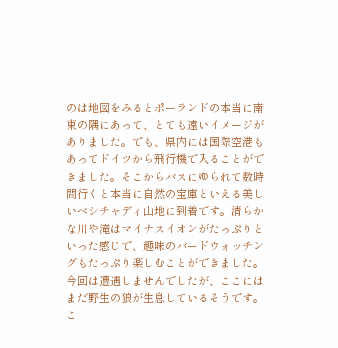のは地図をみるとポーランドの本当に南東の隅にあって、とても遠いイメージがありました。でも、県内には国際空港もあってドイツから飛行機で入ることができました。そこからバスにゆられて数時間行くと本当に自然の宝庫といえる美しいベシチャディ山地に到着です。清らかな川や滝はマイナスイオンがたっぷりといった感じで、趣味のバードウォッチングもたっぷり楽しむことができました。今回は遭遇しませんでしたが、ここにはまだ野生の狼が生息しているそうです。こ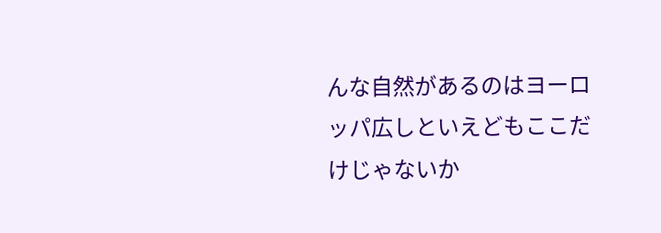んな自然があるのはヨーロッパ広しといえどもここだけじゃないか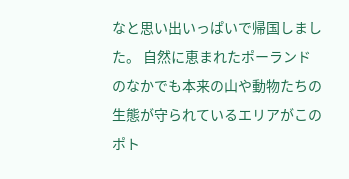なと思い出いっぱいで帰国しました。 自然に恵まれたポーランドのなかでも本来の山や動物たちの生態が守られているエリアがこのポト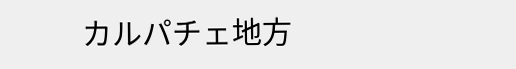カルパチェ地方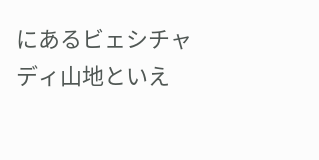にあるビェシチャディ山地といえ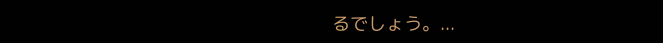るでしょう。...